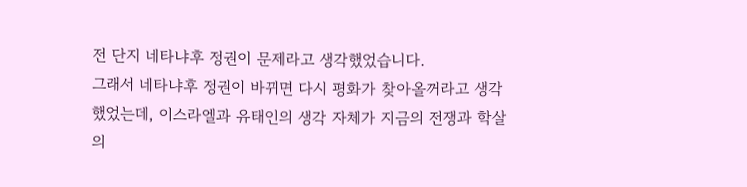전 단지 네타냐후 정권이 문제라고 생각했었습니다.
그래서 네타냐후 정권이 바뀌면 다시 평화가 찾아올꺼라고 생각했었는데, 이스라엘과 유태인의 생각 자체가 지금의 전쟁과 학살의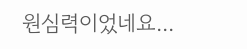원심력이었네요...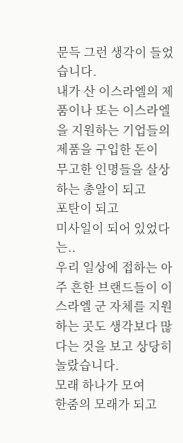문득 그런 생각이 들었습니다.
내가 산 이스라엘의 제품이나 또는 이스라엘을 지원하는 기업들의 제품을 구입한 돈이
무고한 인명들을 살상하는 총알이 되고
포탄이 되고
미사일이 되어 있었다는..
우리 일상에 접하는 아주 흔한 브랜드들이 이스라엘 군 자체를 지원하는 곳도 생각보다 많다는 것을 보고 상당히 놀랐습니다.
모래 하나가 모여
한줌의 모래가 되고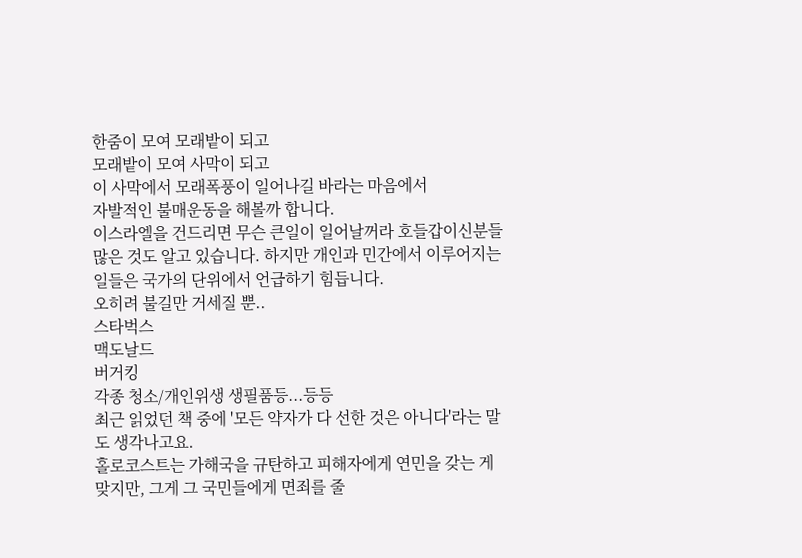한줌이 모여 모래밭이 되고
모래밭이 모여 사막이 되고
이 사막에서 모래폭풍이 일어나길 바라는 마음에서
자발적인 불매운동을 해볼까 합니다.
이스라엘을 건드리면 무슨 큰일이 일어날꺼라 호들갑이신분들 많은 것도 알고 있습니다. 하지만 개인과 민간에서 이루어지는 일들은 국가의 단위에서 언급하기 힘듭니다.
오히려 불길만 거세질 뿐..
스타벅스
맥도날드
버거킹
각종 청소/개인위생 생필품등...등등
최근 읽었던 책 중에 '모든 약자가 다 선한 것은 아니다'라는 말도 생각나고요.
홀로코스트는 가해국을 규탄하고 피해자에게 연민을 갖는 게 맞지만, 그게 그 국민들에게 면죄를 줄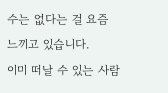수는 없다는 걸 요즘 느끼고 있습니다.
이미 떠날 수 있는 사람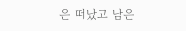은 떠났고 남은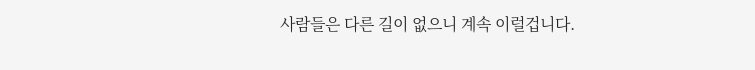사람들은 다른 길이 없으니 계속 이럴겁니다.